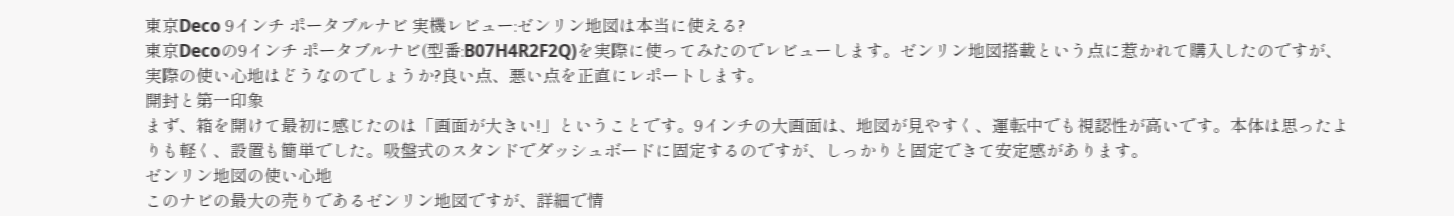東京Deco 9インチ ポータブルナビ 実機レビュー:ゼンリン地図は本当に使える?
東京Decoの9インチ ポータブルナビ(型番:B07H4R2F2Q)を実際に使ってみたのでレビューします。ゼンリン地図搭載という点に惹かれて購入したのですが、実際の使い心地はどうなのでしょうか?良い点、悪い点を正直にレポートします。
開封と第一印象
まず、箱を開けて最初に感じたのは「画面が大きい!」ということです。9インチの大画面は、地図が見やすく、運転中でも視認性が高いです。本体は思ったよりも軽く、設置も簡単でした。吸盤式のスタンドでダッシュボードに固定するのですが、しっかりと固定できて安定感があります。
ゼンリン地図の使い心地
このナビの最大の売りであるゼンリン地図ですが、詳細で情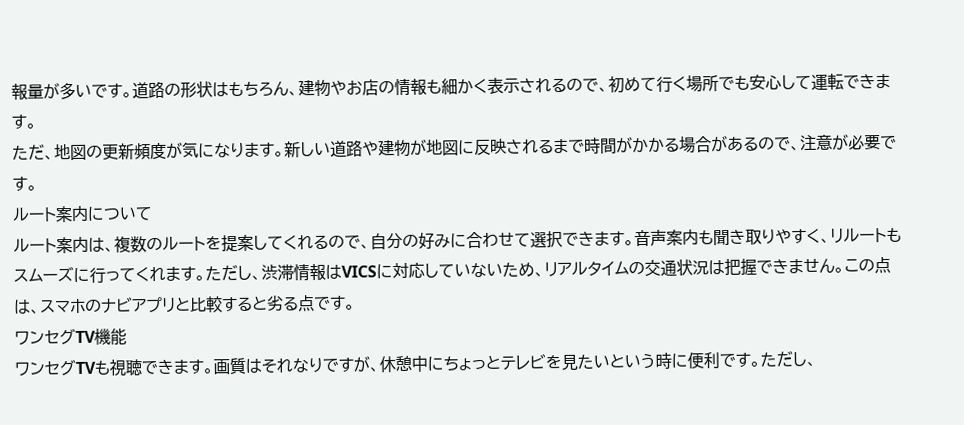報量が多いです。道路の形状はもちろん、建物やお店の情報も細かく表示されるので、初めて行く場所でも安心して運転できます。
ただ、地図の更新頻度が気になります。新しい道路や建物が地図に反映されるまで時間がかかる場合があるので、注意が必要です。
ルート案内について
ルート案内は、複数のルートを提案してくれるので、自分の好みに合わせて選択できます。音声案内も聞き取りやすく、リルートもスムーズに行ってくれます。ただし、渋滞情報はVICSに対応していないため、リアルタイムの交通状況は把握できません。この点は、スマホのナビアプリと比較すると劣る点です。
ワンセグTV機能
ワンセグTVも視聴できます。画質はそれなりですが、休憩中にちょっとテレビを見たいという時に便利です。ただし、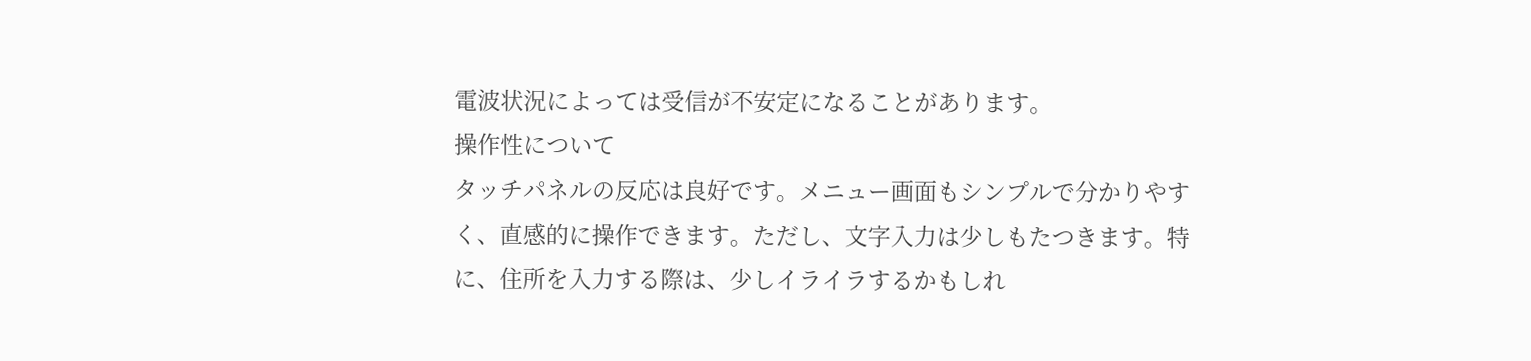電波状況によっては受信が不安定になることがあります。
操作性について
タッチパネルの反応は良好です。メニュー画面もシンプルで分かりやすく、直感的に操作できます。ただし、文字入力は少しもたつきます。特に、住所を入力する際は、少しイライラするかもしれ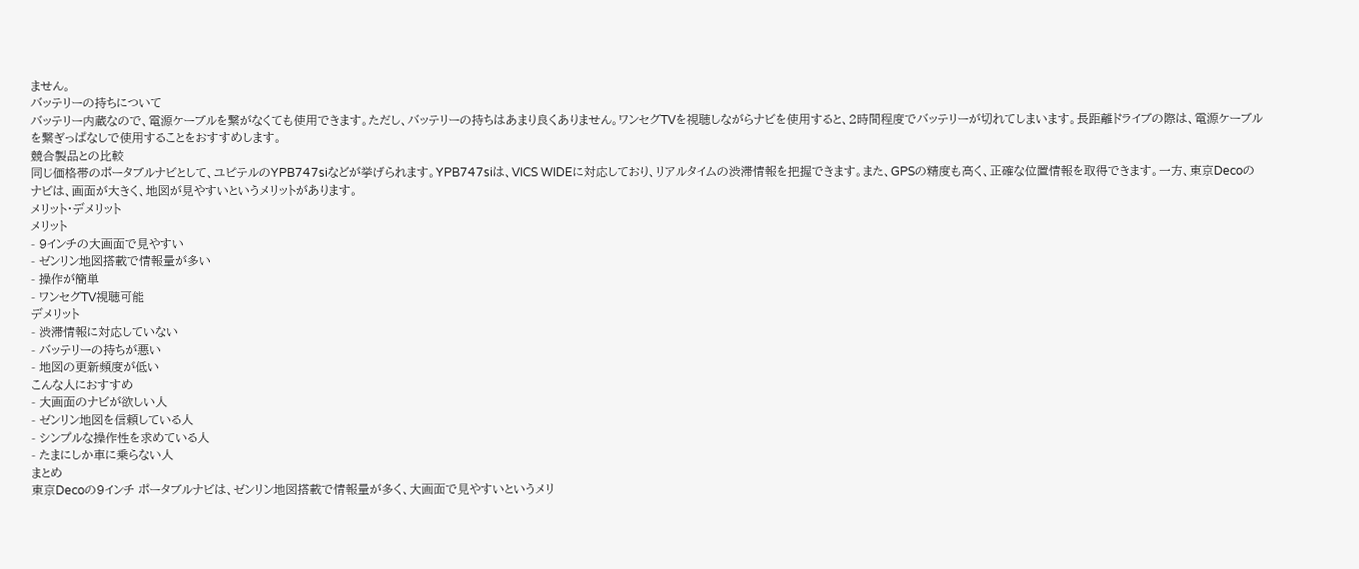ません。
バッテリーの持ちについて
バッテリー内蔵なので、電源ケーブルを繋がなくても使用できます。ただし、バッテリーの持ちはあまり良くありません。ワンセグTVを視聴しながらナビを使用すると、2時間程度でバッテリーが切れてしまいます。長距離ドライブの際は、電源ケーブルを繋ぎっぱなしで使用することをおすすめします。
競合製品との比較
同じ価格帯のポータブルナビとして、ユピテルのYPB747siなどが挙げられます。YPB747siは、VICS WIDEに対応しており、リアルタイムの渋滞情報を把握できます。また、GPSの精度も高く、正確な位置情報を取得できます。一方、東京Decoのナビは、画面が大きく、地図が見やすいというメリットがあります。
メリット・デメリット
メリット
- 9インチの大画面で見やすい
- ゼンリン地図搭載で情報量が多い
- 操作が簡単
- ワンセグTV視聴可能
デメリット
- 渋滞情報に対応していない
- バッテリーの持ちが悪い
- 地図の更新頻度が低い
こんな人におすすめ
- 大画面のナビが欲しい人
- ゼンリン地図を信頼している人
- シンプルな操作性を求めている人
- たまにしか車に乗らない人
まとめ
東京Decoの9インチ ポータブルナビは、ゼンリン地図搭載で情報量が多く、大画面で見やすいというメリ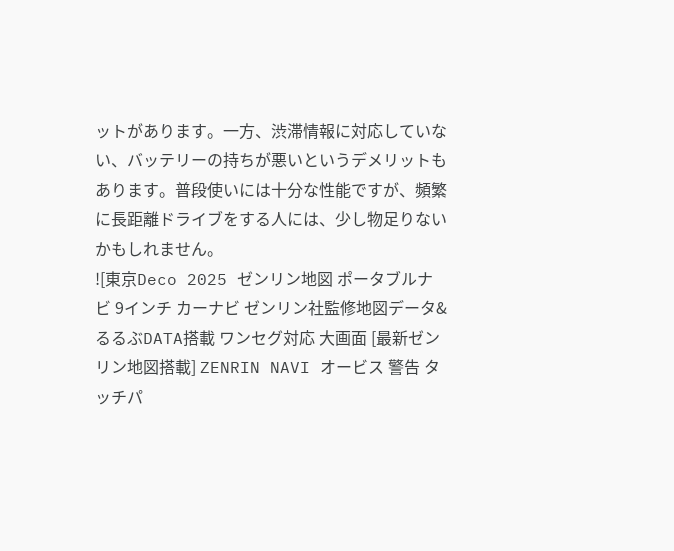ットがあります。一方、渋滞情報に対応していない、バッテリーの持ちが悪いというデメリットもあります。普段使いには十分な性能ですが、頻繁に長距離ドライブをする人には、少し物足りないかもしれません。
![東京Deco 2025 ゼンリン地図 ポータブルナビ 9インチ カーナビ ゼンリン社監修地図データ&るるぶDATA搭載 ワンセグ対応 大画面 [最新ゼンリン地図搭載] ZENRIN NAVI オービス 警告 タッチパ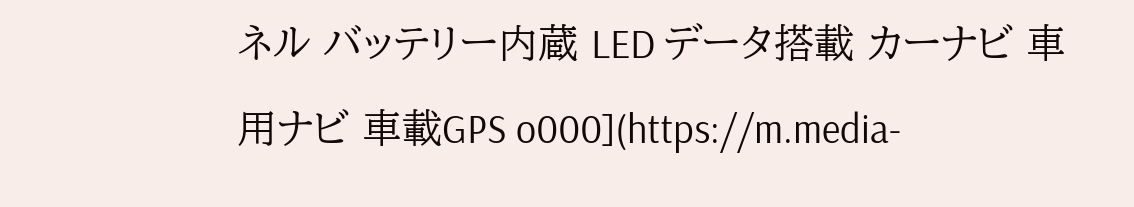ネル バッテリー内蔵 LED データ搭載 カーナビ 車用ナビ 車載GPS o000](https://m.media-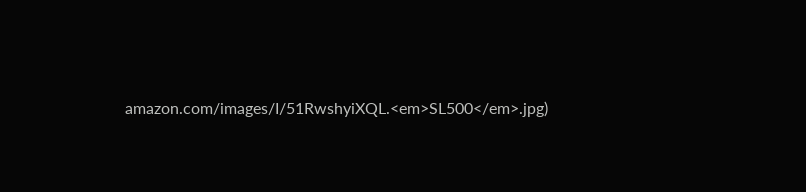amazon.com/images/I/51RwshyiXQL.<em>SL500</em>.jpg)